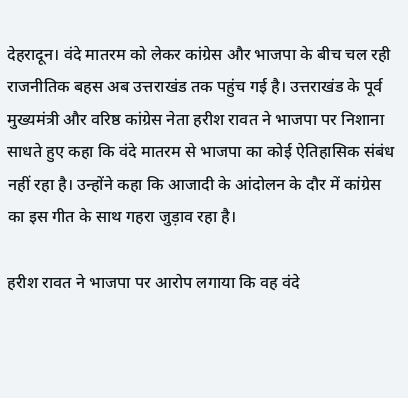देहरादून। वंदे मातरम को लेकर कांग्रेस और भाजपा के बीच चल रही राजनीतिक बहस अब उत्तराखंड तक पहुंच गई है। उत्तराखंड के पूर्व मुख्यमंत्री और वरिष्ठ कांग्रेस नेता हरीश रावत ने भाजपा पर निशाना साधते हुए कहा कि वंदे मातरम से भाजपा का कोई ऐतिहासिक संबंध नहीं रहा है। उन्होंने कहा कि आजादी के आंदोलन के दौर में कांग्रेस का इस गीत के साथ गहरा जुड़ाव रहा है।

हरीश रावत ने भाजपा पर आरोप लगाया कि वह वंदे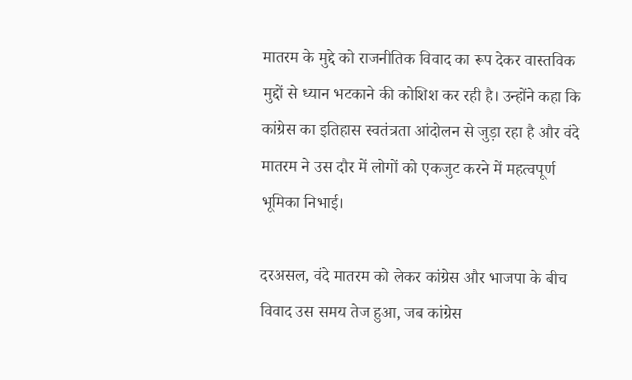मातरम के मुद्दे को राजनीतिक विवाद का रूप देकर वास्तविक मुद्दों से ध्यान भटकाने की कोशिश कर रही है। उन्होंने कहा कि कांग्रेस का इतिहास स्वतंत्रता आंदोलन से जुड़ा रहा है और वंदे मातरम ने उस दौर में लोगों को एकजुट करने में महत्वपूर्ण भूमिका निभाई।

दरअसल, वंदे मातरम को लेकर कांग्रेस और भाजपा के बीच विवाद उस समय तेज हुआ, जब कांग्रेस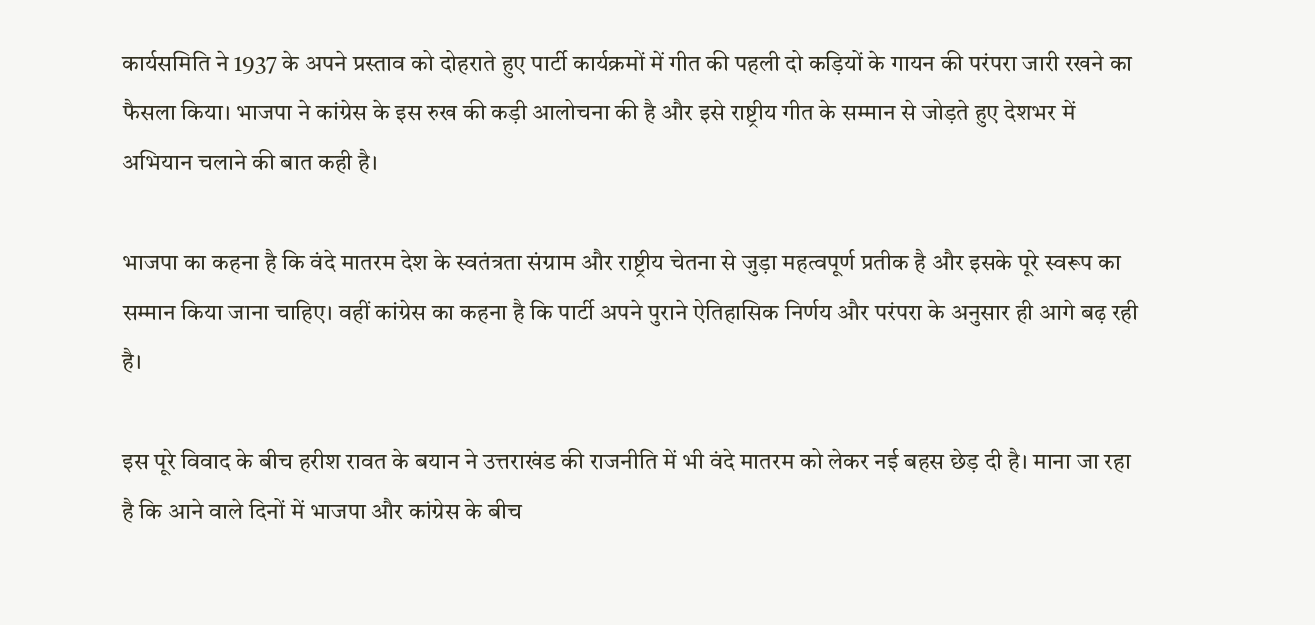कार्यसमिति ने 1937 के अपने प्रस्ताव को दोहराते हुए पार्टी कार्यक्रमों में गीत की पहली दो कड़ियों के गायन की परंपरा जारी रखने का फैसला किया। भाजपा ने कांग्रेस के इस रुख की कड़ी आलोचना की है और इसे राष्ट्रीय गीत के सम्मान से जोड़ते हुए देशभर में अभियान चलाने की बात कही है।

भाजपा का कहना है कि वंदे मातरम देश के स्वतंत्रता संग्राम और राष्ट्रीय चेतना से जुड़ा महत्वपूर्ण प्रतीक है और इसके पूरे स्वरूप का सम्मान किया जाना चाहिए। वहीं कांग्रेस का कहना है कि पार्टी अपने पुराने ऐतिहासिक निर्णय और परंपरा के अनुसार ही आगे बढ़ रही है।

इस पूरे विवाद के बीच हरीश रावत के बयान ने उत्तराखंड की राजनीति में भी वंदे मातरम को लेकर नई बहस छेड़ दी है। माना जा रहा है कि आने वाले दिनों में भाजपा और कांग्रेस के बीच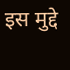इस मुद्दे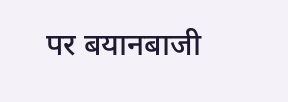पर बयानबाजी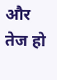और तेज हो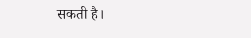सकती है।